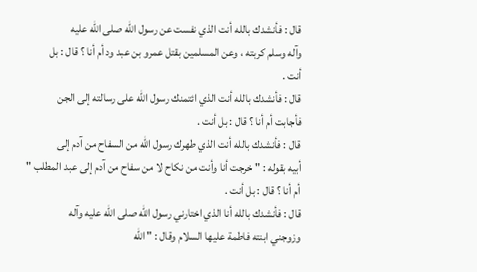قال : فأنشدك بالله أنت الذي نفست عن رسول الله صلى الله عليه
وآله وسلم كربته ، وعن المسلمين بقتل عمرو بن عبد ود أم أنا ؟ قال : بل
أنت .
قال : فأنشدك بالله أنت الذي ائتمنك رسول الله على رسالته إلى الجن
فأجابت أم أنا ؟ قال : بل أنت .
قال : فأنشدك بالله أنت الذي طهرك رسول الله من السفاح من آدم إلى
أبيه بقوله : " خرجت أنا وأنت من نكاح لا من سفاح من آدم إلى عبد المطلب "
أم أنا ؟ قال : بل أنت .
قال : فأنشدك بالله أنا الذي اختارني رسول الله صلى الله عليه وآله
وزوجني ابنته فاطمة عليها السلام وقال : " الله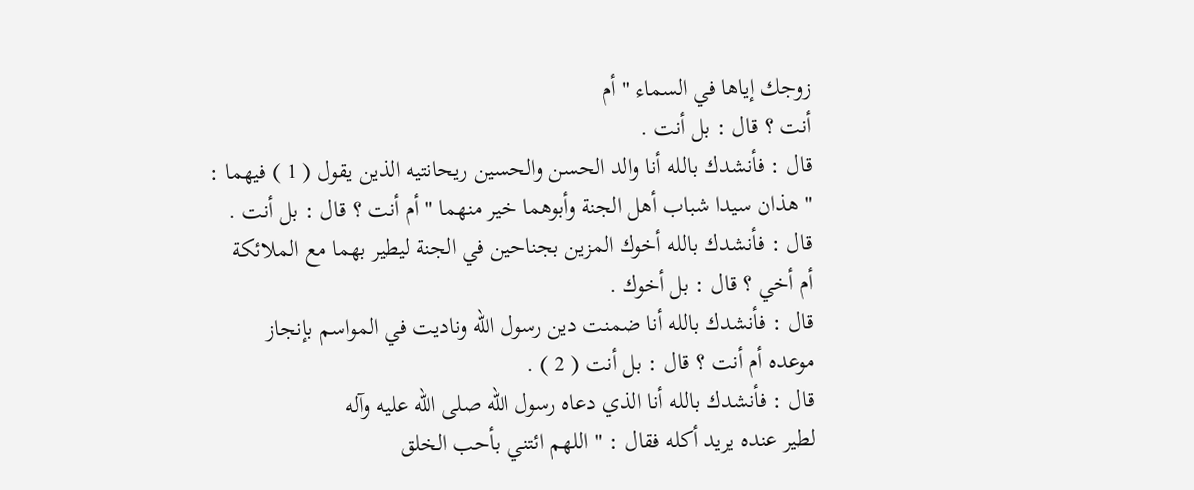زوجك إياها في السماء " أم
أنت ؟ قال : بل أنت .
قال : فأنشدك بالله أنا والد الحسن والحسين ريحانتيه الذين يقول ( 1 ) فيهما :
" هذان سيدا شباب أهل الجنة وأبوهما خير منهما " أم أنت ؟ قال : بل أنت .
قال : فأنشدك بالله أخوك المزين بجناحين في الجنة ليطير بهما مع الملائكة
أم أخي ؟ قال : بل أخوك .
قال : فأنشدك بالله أنا ضمنت دين رسول الله وناديت في المواسم بإنجاز
موعده أم أنت ؟ قال : بل أنت ( 2 ) .
قال : فأنشدك بالله أنا الذي دعاه رسول الله صلى الله عليه وآله
لطير عنده يريد أكله فقال : " اللهم ائتني بأحب الخلق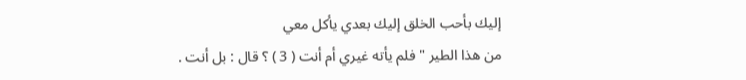إليك بأحب الخلق إليك بعدي يأكل معي
من هذا الطير " فلم يأته غيري أم أنت ( 3 ) ؟ قال : بل أنت .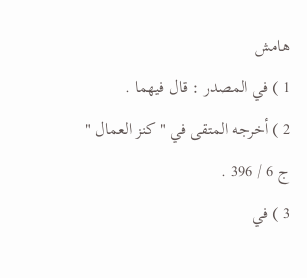هامش
1 ) في المصدر : قال فيهما .
2 ) أخرجه المتقى في " كنز العمال " ج 6 / 396 .
3 ) في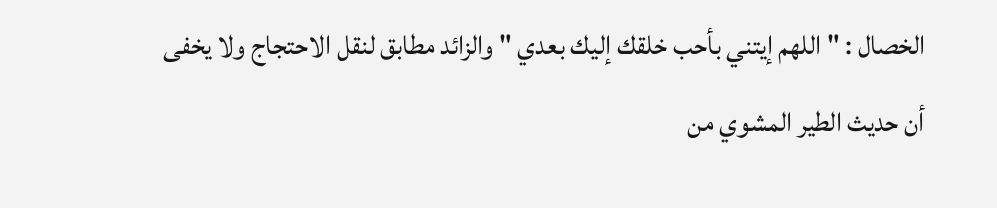الخصال : " اللهم إيتني بأحب خلقك إليك بعدي " والزائد مطابق لنقل الاحتجاج ولا يخفى
أن حديث الطير المشوي من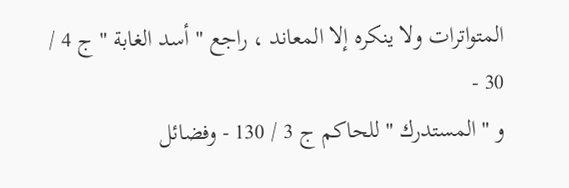المتواترات ولا ينكره إلا المعاند ، راجع " أسد الغابة " ج 4 / 30 -
و " المستدرك " للحاكم ج 3 / 130 - وفضائل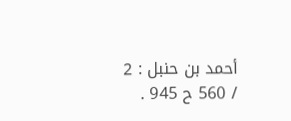أحمد بن حنبل : 2 / 560 ح 945 .